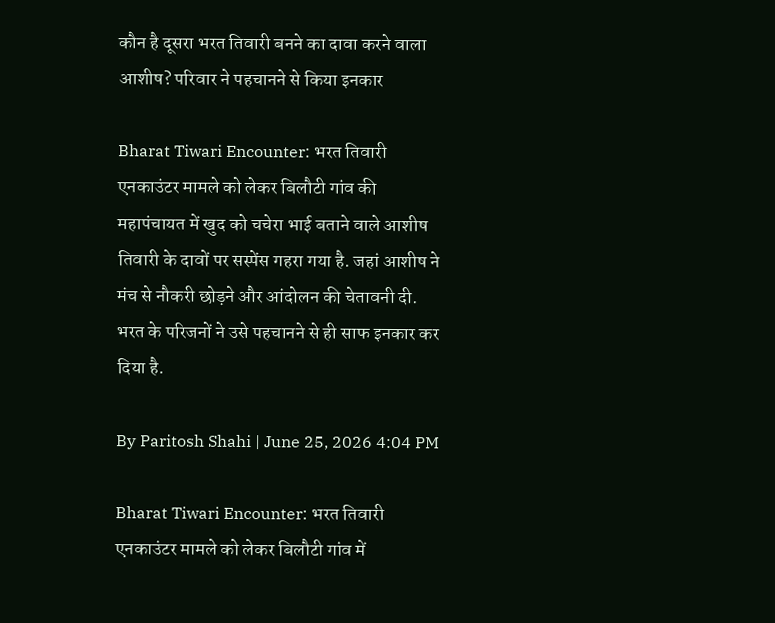कौन है दूसरा भरत तिवारी बनने का दावा करने वाला आशीष? परिवार ने पहचानने से किया इनकार

Bharat Tiwari Encounter: भरत तिवारी एनकाउंटर मामले को लेकर बिलौटी गांव की महापंचायत में खुद को चचेरा भाई बताने वाले आशीष तिवारी के दावों पर सस्पेंस गहरा गया है. जहां आशीष ने मंच से नौकरी छोड़ने और आंदोलन की चेतावनी दी. भरत के परिजनों ने उसे पहचानने से ही साफ इनकार कर दिया है.

By Paritosh Shahi | June 25, 2026 4:04 PM

Bharat Tiwari Encounter: भरत तिवारी एनकाउंटर मामले को लेकर बिलौटी गांव में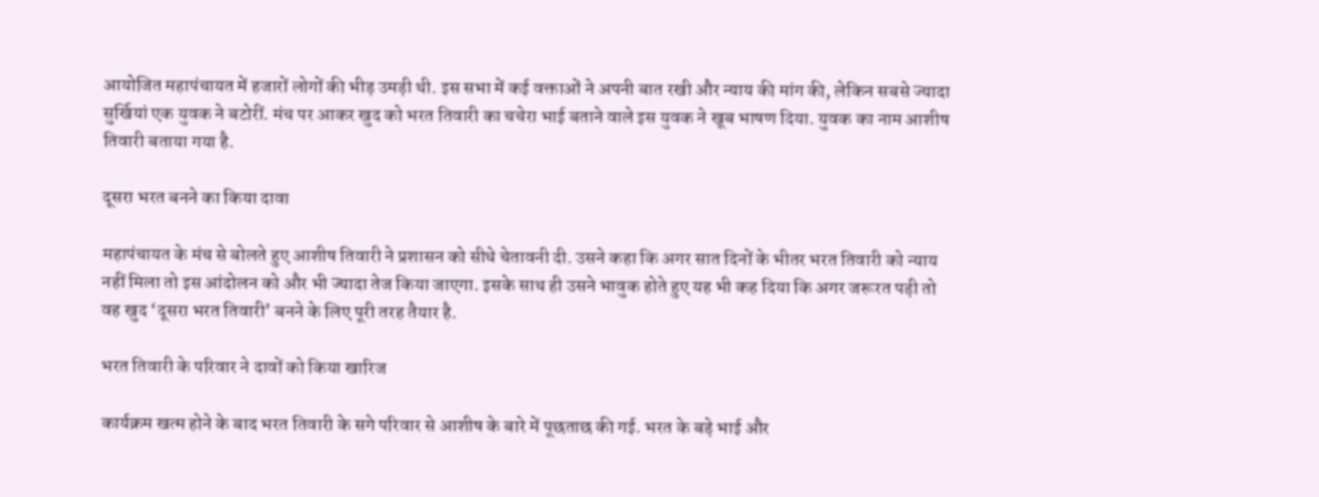आयोजित महापंचायत में हजारों लोगों की भीड़ उमड़ी थी. इस सभा में कई वक्ताओं ने अपनी बात रखी और न्याय की मांग की, लेकिन सबसे ज्यादा सुर्खियां एक युवक ने बटोरीं. मंच पर आकर खुद को भरत तिवारी का चचेरा भाई बताने वाले इस युवक ने खूब भाषण दिया. युवक का नाम आशीष तिवारी बताया गया है.

दूसरा भरत बनने का किया दावा

महापंचायत के मंच से बोलते हुए आशीष तिवारी ने प्रशासन को सीधे चेतावनी दी. उसने कहा कि अगर सात दिनों के भीतर भरत तिवारी को न्याय नहीं मिला तो इस आंदोलन को और भी ज्यादा तेज किया जाएगा. इसके साथ ही उसने भावुक होते हुए यह भी कह दिया कि अगर जरूरत पड़ी तो वह खुद ‘दूसरा भरत तिवारी’ बनने के लिए पूरी तरह तैयार है.

भरत तिवारी के परिवार ने दावों को किया खारिज

कार्यक्रम खत्म होने के बाद भरत तिवारी के सगे परिवार से आशीष के बारे में पूछताछ की गई. भरत के बड़े भाई और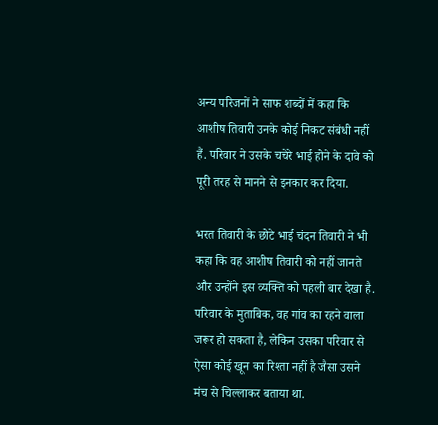अन्य परिजनों ने साफ शब्दों में कहा कि आशीष तिवारी उनके कोई निकट संबंधी नहीं हैं. परिवार ने उसके चचेरे भाई होने के दावे को पूरी तरह से मानने से इनकार कर दिया.

भरत तिवारी के छोटे भाई चंदन तिवारी ने भी कहा कि वह आशीष तिवारी को नहीं जानते और उन्होंने इस व्यक्ति को पहली बार देखा है. परिवार के मुताबिक, वह गांव का रहने वाला जरूर हो सकता है, लेकिन उसका परिवार से ऐसा कोई खून का रिश्ता नहीं है जैसा उसने मंच से चिल्लाकर बताया था.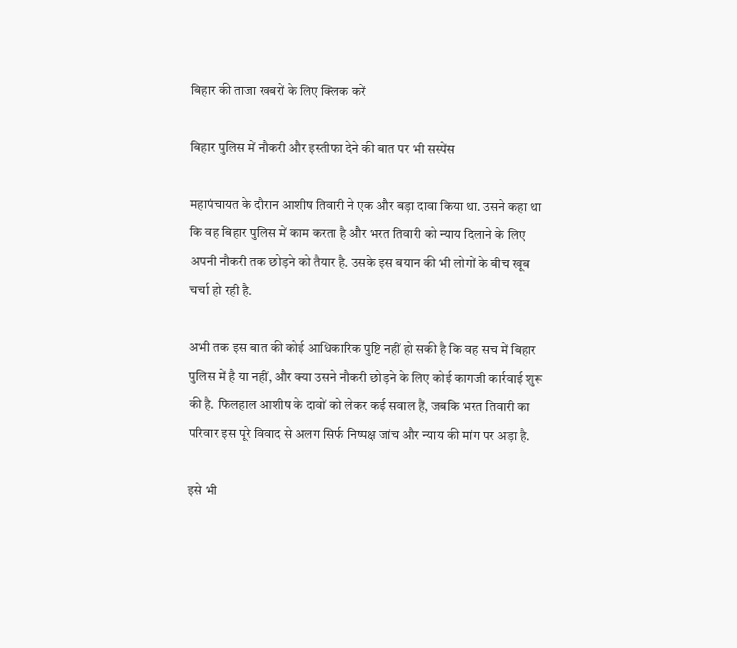बिहार की ताजा खबरों के लिए क्लिक करें

बिहार पुलिस में नौकरी और इस्तीफा देने की बात पर भी सस्पेंस

महापंचायत के दौरान आशीष तिवारी ने एक और बड़ा दावा किया था. उसने कहा था कि वह बिहार पुलिस में काम करता है और भरत तिवारी को न्याय दिलाने के लिए अपनी नौकरी तक छोड़ने को तैयार है. उसके इस बयान की भी लोगों के बीच खूब चर्चा हो रही है.

अभी तक इस बात की कोई आधिकारिक पुष्टि नहीं हो सकी है कि वह सच में बिहार पुलिस में है या नहीं, और क्या उसने नौकरी छोड़ने के लिए कोई कागजी कार्रवाई शुरू की है. फिलहाल आशीष के दावों को लेकर कई सवाल हैं, जबकि भरत तिवारी का परिवार इस पूरे विवाद से अलग सिर्फ निष्पक्ष जांच और न्याय की मांग पर अड़ा है.

इसे भी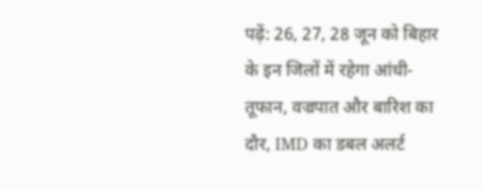पढ़ें: 26, 27, 28 जून को बिहार के इन जिलों में रहेगा आंधी-तूफान, वज्रपात और बारिश का दौर, IMD का डबल अलर्ट